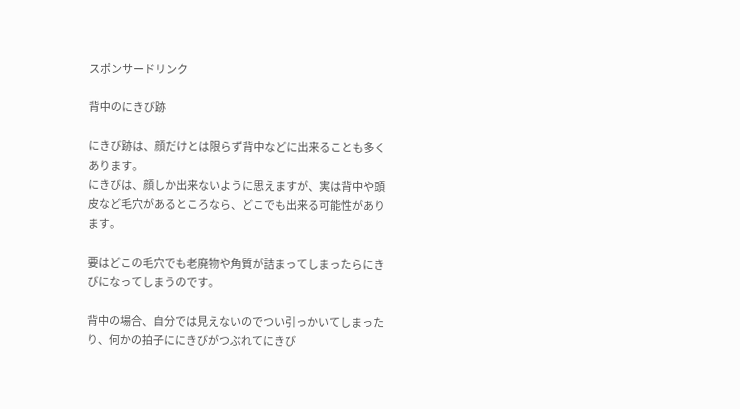スポンサードリンク

背中のにきび跡

にきび跡は、顔だけとは限らず背中などに出来ることも多くあります。
にきびは、顔しか出来ないように思えますが、実は背中や頭皮など毛穴があるところなら、どこでも出来る可能性があります。

要はどこの毛穴でも老廃物や角質が詰まってしまったらにきびになってしまうのです。

背中の場合、自分では見えないのでつい引っかいてしまったり、何かの拍子ににきびがつぶれてにきび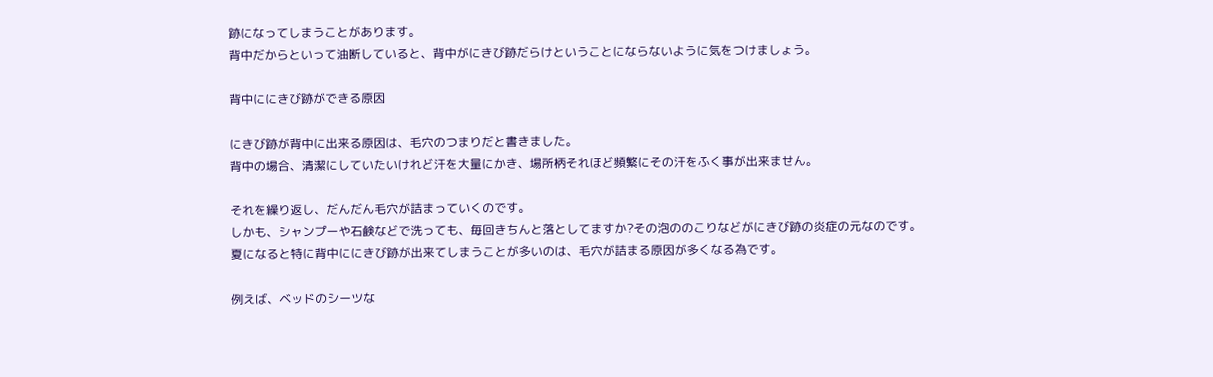跡になってしまうことがあります。
背中だからといって油断していると、背中がにきび跡だらけということにならないように気をつけましょう。

背中ににきび跡ができる原因

にきび跡が背中に出来る原因は、毛穴のつまりだと書きました。
背中の場合、清潔にしていたいけれど汗を大量にかき、場所柄それほど頻繁にその汗をふく事が出来ません。

それを繰り返し、だんだん毛穴が詰まっていくのです。
しかも、シャンプーや石鹸などで洗っても、毎回きちんと落としてますか?その泡ののこりなどがにきび跡の炎症の元なのです。
夏になると特に背中ににきび跡が出来てしまうことが多いのは、毛穴が詰まる原因が多くなる為です。

例えば、ベッドのシーツな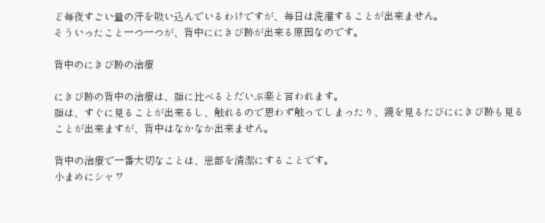ど毎夜すごい量の汗を吸い込んでいるわけですが、毎日は洗濯することが出来ません。
そういったこと一つ一つが、背中ににきび跡が出来る原因なのです。

背中のにきび跡の治療

にきび跡の背中の治療は、顔に比べるとだいぶ楽と言われます。
顔は、すぐに見ることが出来るし、触れるので思わず触ってしまったり、鏡を見るたびににきび跡も見ることが出来ますが、背中はなかなか出来ません。

背中の治療で一番大切なことは、患部を清潔にすることです。
小まめにシャワ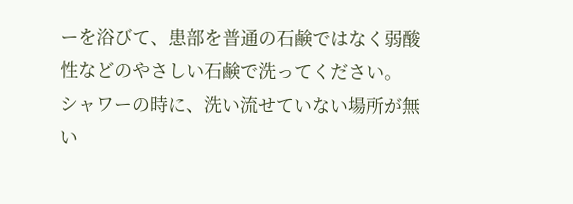ーを浴びて、患部を普通の石鹸ではなく弱酸性などのやさしい石鹸で洗ってください。
シャワーの時に、洗い流せていない場所が無い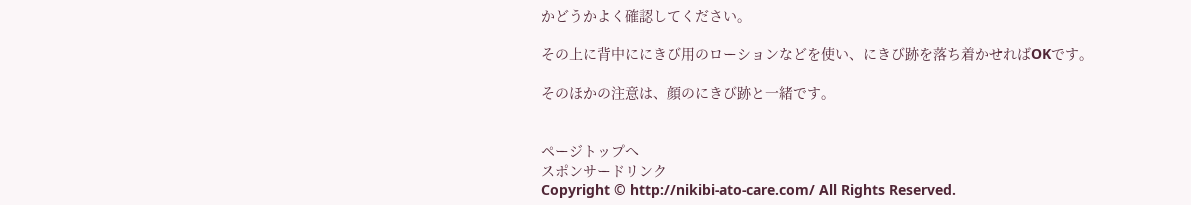かどうかよく確認してください。

その上に背中ににきび用のローションなどを使い、にきび跡を落ち着かせればOKです。

そのほかの注意は、顔のにきび跡と一緒です。


ページトップへ
スポンサードリンク
Copyright © http://nikibi-ato-care.com/ All Rights Reserved.